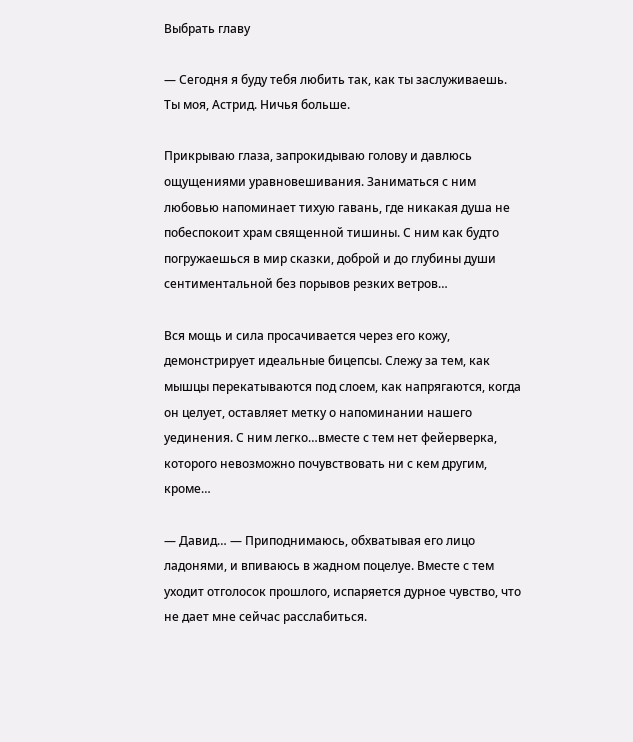Выбрать главу

― Сегодня я буду тебя любить так, как ты заслуживаешь. Ты моя, Астрид. Ничья больше.

Прикрываю глаза, запрокидываю голову и давлюсь ощущениями уравновешивания. Заниматься с ним любовью напоминает тихую гавань, где никакая душа не побеспокоит храм священной тишины. С ним как будто погружаешься в мир сказки, доброй и до глубины души сентиментальной без порывов резких ветров…

Вся мощь и сила просачивается через его кожу, демонстрирует идеальные бицепсы. Слежу за тем, как мышцы перекатываются под слоем, как напрягаются, когда он целует, оставляет метку о напоминании нашего уединения. С ним легко…вместе с тем нет фейерверка, которого невозможно почувствовать ни с кем другим, кроме…

― Давид… ― Приподнимаюсь, обхватывая его лицо ладонями, и впиваюсь в жадном поцелуе. Вместе с тем уходит отголосок прошлого, испаряется дурное чувство, что не дает мне сейчас расслабиться.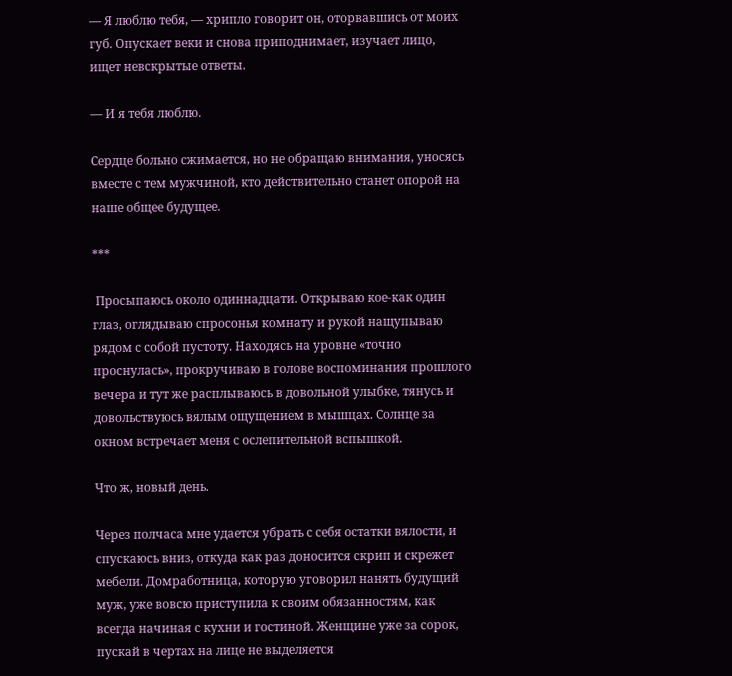― Я люблю тебя, ― хрипло говорит он, оторвавшись от моих губ. Опускает веки и снова приподнимает, изучает лицо, ищет невскрытые ответы.

― И я тебя люблю.

Сердце больно сжимается, но не обращаю внимания, уносясь вместе с тем мужчиной, кто действительно станет опорой на наше общее будущее.

***

 Просыпаюсь около одиннадцати. Открываю кое-как один глаз, оглядываю спросонья комнату и рукой нащупываю рядом с собой пустоту. Находясь на уровне «точно проснулась», прокручиваю в голове воспоминания прошлого вечера и тут же расплываюсь в довольной улыбке, тянусь и довольствуюсь вялым ощущением в мышцах. Солнце за окном встречает меня с ослепительной вспышкой.

Что ж, новый день.

Через полчаса мне удается убрать с себя остатки вялости, и спускаюсь вниз, откуда как раз доносится скрип и скрежет мебели. Домработница, которую уговорил нанять будущий муж, уже вовсю приступила к своим обязанностям, как всегда начиная с кухни и гостиной. Женщине уже за сорок, пускай в чертах на лице не выделяется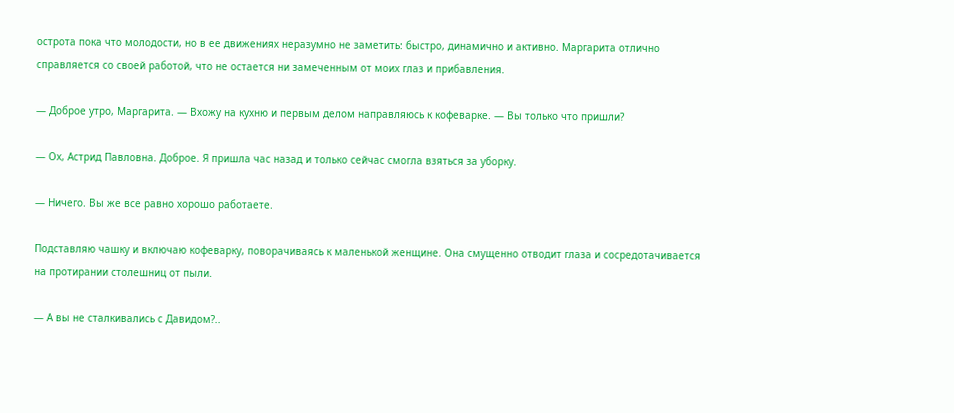острота пока что молодости, но в ее движениях неразумно не заметить: быстро, динамично и активно. Маргарита отлично справляется со своей работой, что не остается ни замеченным от моих глаз и прибавления.

― Доброе утро, Маргарита. ― Вхожу на кухню и первым делом направляюсь к кофеварке. ― Вы только что пришли?

― Ох, Астрид Павловна. Доброе. Я пришла час назад и только сейчас смогла взяться за уборку.

― Ничего. Вы же все равно хорошо работаете.

Подставляю чашку и включаю кофеварку, поворачиваясь к маленькой женщине. Она смущенно отводит глаза и сосредотачивается на протирании столешниц от пыли.

― А вы не сталкивались с Давидом?..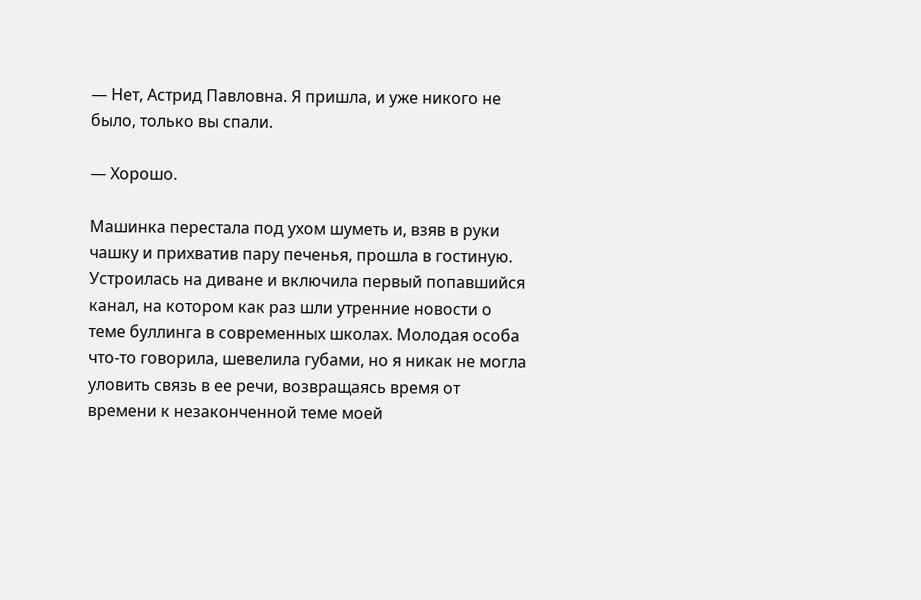― Нет, Астрид Павловна. Я пришла, и уже никого не было, только вы спали.

― Хорошо.

Машинка перестала под ухом шуметь и, взяв в руки чашку и прихватив пару печенья, прошла в гостиную. Устроилась на диване и включила первый попавшийся канал, на котором как раз шли утренние новости о теме буллинга в современных школах. Молодая особа что-то говорила, шевелила губами, но я никак не могла уловить связь в ее речи, возвращаясь время от времени к незаконченной теме моей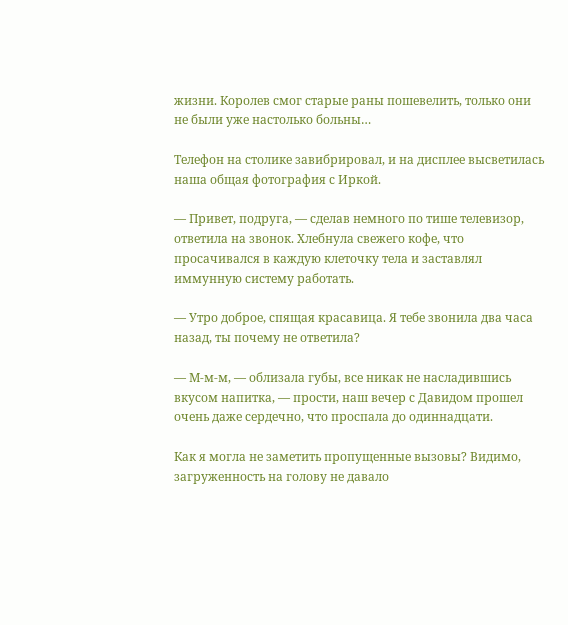жизни. Королев смог старые раны пошевелить, только они не были уже настолько больны…

Телефон на столике завибрировал, и на дисплее высветилась наша общая фотография с Иркой.

― Привет, подруга, ― сделав немного по тише телевизор, ответила на звонок. Хлебнула свежего кофе, что просачивался в каждую клеточку тела и заставлял иммунную систему работать.

― Утро доброе, спящая красавица. Я тебе звонила два часа назад, ты почему не ответила?

― М-м-м, ― облизала губы, все никак не насладившись вкусом напитка, ― прости, наш вечер с Давидом прошел очень даже сердечно, что проспала до одиннадцати.

Как я могла не заметить пропущенные вызовы? Видимо, загруженность на голову не давало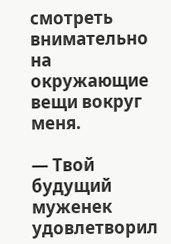смотреть внимательно на окружающие вещи вокруг меня.

― Твой будущий муженек удовлетворил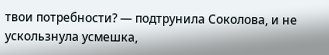твои потребности? ― подтрунила Соколова, и не ускользнула усмешка,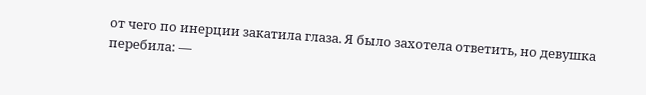от чего по инерции закатила глаза. Я было захотела ответить, но девушка перебила: ―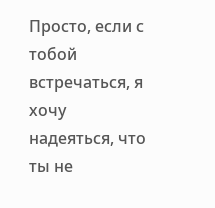Просто, если с тобой встречаться, я хочу надеяться, что ты не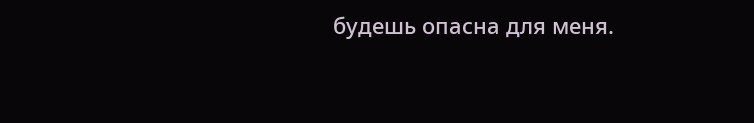будешь опасна для меня.